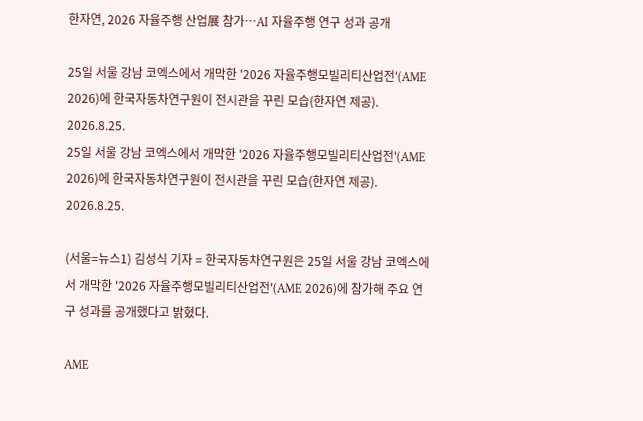한자연, 2026 자율주행 산업展 참가…AI 자율주행 연구 성과 공개

25일 서울 강남 코엑스에서 개막한 '2026 자율주행모빌리티산업전'(AME 2026)에 한국자동차연구원이 전시관을 꾸린 모습(한자연 제공). 2026.8.25.
25일 서울 강남 코엑스에서 개막한 '2026 자율주행모빌리티산업전'(AME 2026)에 한국자동차연구원이 전시관을 꾸린 모습(한자연 제공). 2026.8.25.

(서울=뉴스1) 김성식 기자 = 한국자동차연구원은 25일 서울 강남 코엑스에서 개막한 '2026 자율주행모빌리티산업전'(AME 2026)에 참가해 주요 연구 성과를 공개했다고 밝혔다.

AME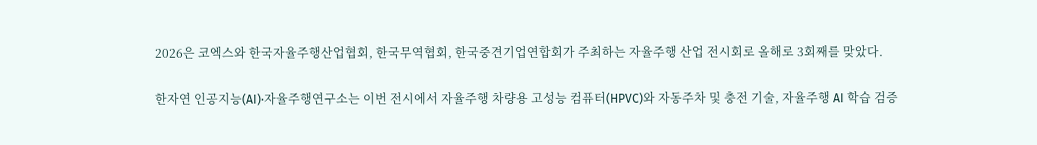2026은 코엑스와 한국자율주행산업협회, 한국무역협회, 한국중견기업연합회가 주최하는 자율주행 산업 전시회로 올해로 3회째를 맞았다.

한자연 인공지능(AI)·자율주행연구소는 이번 전시에서 자율주행 차량용 고성능 컴퓨터(HPVC)와 자동주차 및 충전 기술, 자율주행 AI 학습 검증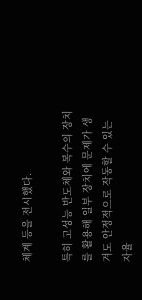체계 등을 전시했다.

특히 고성능 반도체와 복수의 장치를 활용해 일부 장치에 문제가 생겨도 안정적으로 작동할 수 있는 자율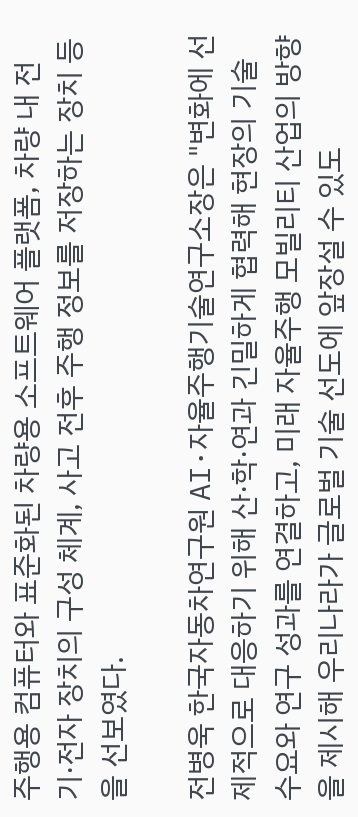주행용 컴퓨터와 표준화된 차량용 소프트웨어 플랫폼, 차량 내 전기·전자 장치의 구성 체계, 사고 전후 주행 정보를 저장하는 장치 등을 선보였다.

전병욱 한국자동차연구원 AI·자율주행기술연구소장은 "변화에 선제적으로 대응하기 위해 산·학·연과 긴밀하게 협력해 현장의 기술 수요와 연구 성과를 연결하고, 미래 자율주행 모빌리티 산업의 방향을 제시해 우리나라가 글로벌 기술 선도에 앞장설 수 있도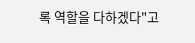록 역할을 다하겠다"고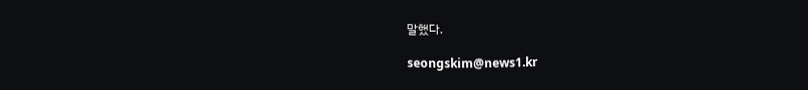말했다.

seongskim@news1.kr